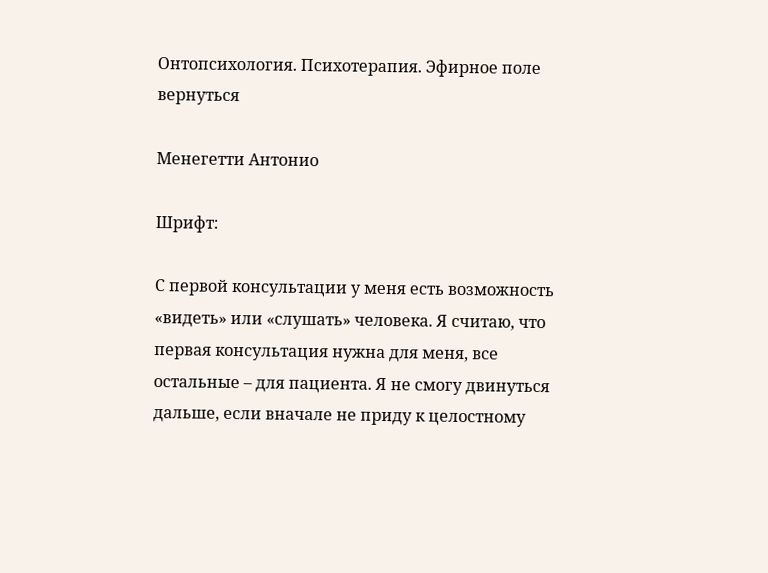Онтопсихология. Психотерапия. Эфирное поле
вернуться

Менегетти Антонио

Шрифт:

С первой консультации у меня есть возможность «видеть» или «слушать» человека. Я считаю, что первая консультация нужна для меня, все остальные – для пациента. Я не смогу двинуться дальше, если вначале не приду к целостному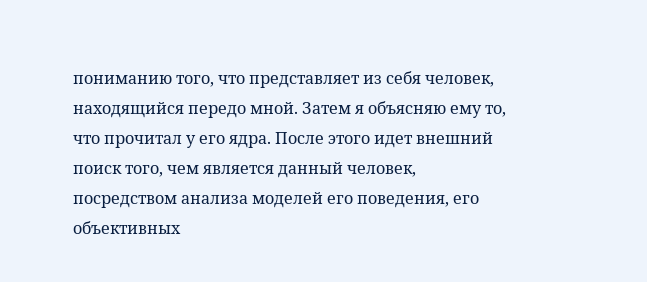пониманию того, что представляет из себя человек, находящийся передо мной. Затем я объясняю ему то, что прочитал у его ядра. После этого идет внешний поиск того, чем является данный человек, посредством анализа моделей его поведения, его объективных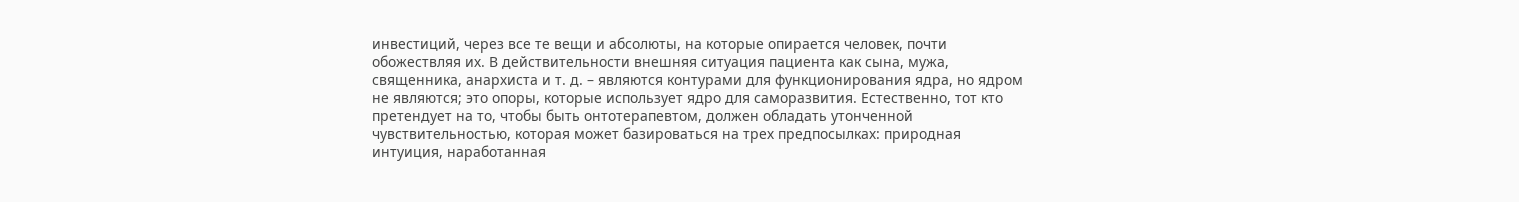инвестиций, через все те вещи и абсолюты, на которые опирается человек, почти обожествляя их. В действительности внешняя ситуация пациента как сына, мужа, священника, анархиста и т. д. – являются контурами для функционирования ядра, но ядром не являются; это опоры, которые использует ядро для саморазвития. Естественно, тот кто претендует на то, чтобы быть онтотерапевтом, должен обладать утонченной чувствительностью, которая может базироваться на трех предпосылках: природная интуиция, наработанная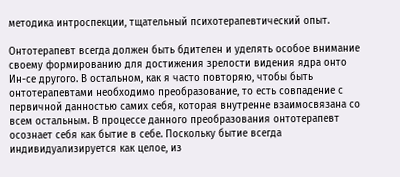методика интроспекции, тщательный психотерапевтический опыт.

Онтотерапевт всегда должен быть бдителен и уделять особое внимание своему формированию для достижения зрелости видения ядра онто Ин-се другого. В остальном, как я часто повторяю, чтобы быть онтотерапевтами необходимо преобразование, то есть совпадение с первичной данностью самих себя, которая внутренне взаимосвязана со всем остальным. В процессе данного преобразования онтотерапевт осознает себя как бытие в себе. Поскольку бытие всегда индивидуализируется как целое, из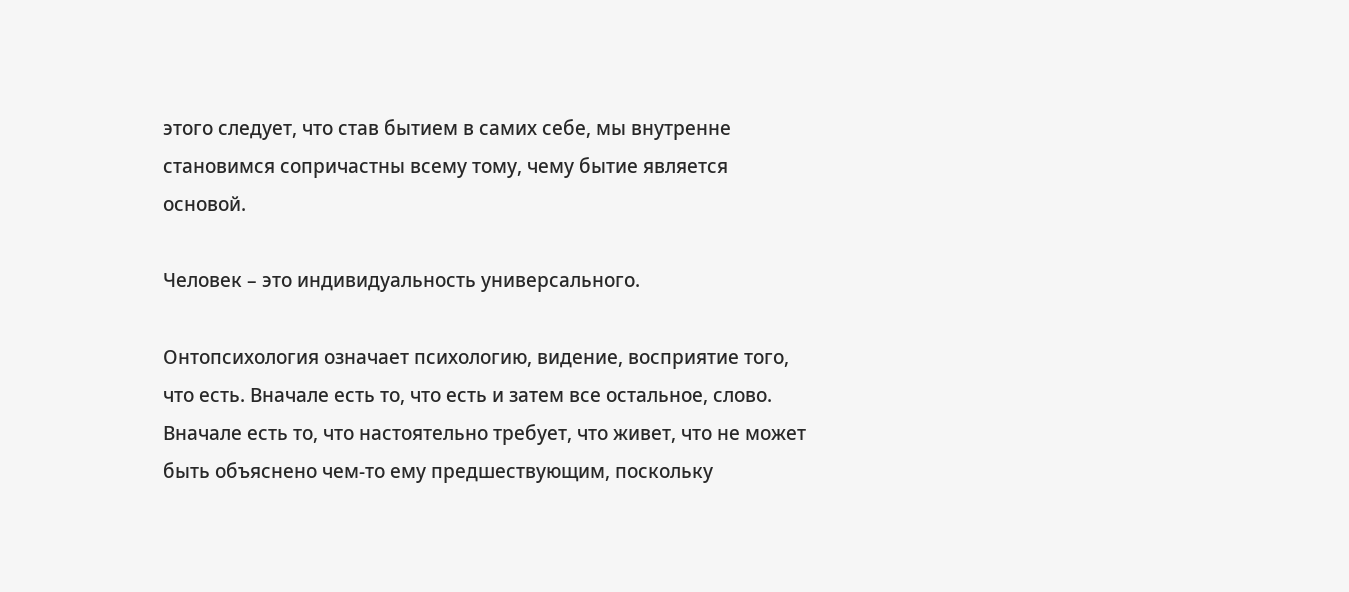этого следует, что став бытием в самих себе, мы внутренне становимся сопричастны всему тому, чему бытие является основой.

Человек – это индивидуальность универсального.

Онтопсихология означает психологию, видение, восприятие того, что есть. Вначале есть то, что есть и затем все остальное, слово. Вначале есть то, что настоятельно требует, что живет, что не может быть объяснено чем-то ему предшествующим, поскольку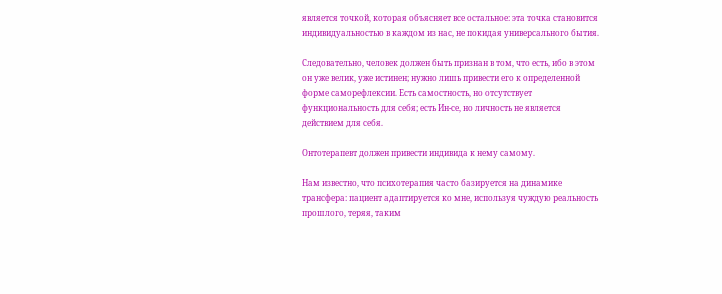является точкой, которая объясняет все остальное: эта точка становится индивидуальностью в каждом из нас, не покидая универсального бытия.

Следовательно, человек должен быть признан в том, что есть, ибо в этом он уже велик, уже истинен; нужно лишь привести его к определенной форме саморефлексии. Есть самостность, но отсутствует функциональность для себя; есть Ин-се, но личность не является действием для себя.

Онтотерапевт должен привести индивида к нему самому.

Нам известно, что психотерапия часто базируется на динамике трансфера: пациент адаптируется ко мне, используя чуждую реальность прошлого, теряя, таким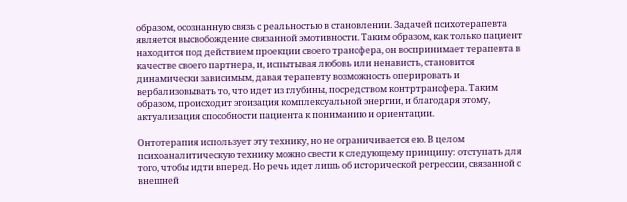образом, осознанную связь с реальностью в становлении. Задачей психотерапевта является высвобождение связанной эмотивности. Таким образом, как только пациент находится под действием проекции своего трансфера, он воспринимает терапевта в качестве своего партнера, и, испытывая любовь или ненависть, становится динамически зависимым, давая терапевту возможность оперировать и вербализовывать то, что идет из глубины, посредством контртрансфера. Таким образом, происходит эгоизация комплексуальной энергии, и благодаря этому, актуализация способности пациента к пониманию и ориентации.

Онтотерапия использует эту технику, но не ограничивается ею. В целом психоаналитическую технику можно свести к следующему принципу: отступать для того, чтобы идти вперед. Но речь идет лишь об исторической регрессии, связанной с внешней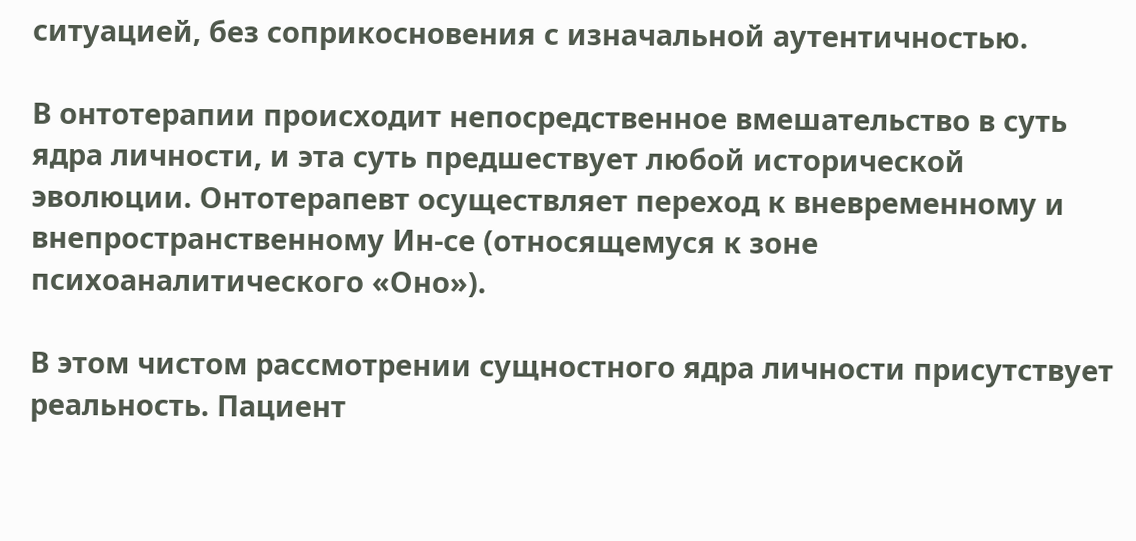ситуацией, без соприкосновения с изначальной аутентичностью.

В онтотерапии происходит непосредственное вмешательство в суть ядра личности, и эта суть предшествует любой исторической эволюции. Онтотерапевт осуществляет переход к вневременному и внепространственному Ин-се (относящемуся к зоне психоаналитического «Оно»).

В этом чистом рассмотрении сущностного ядра личности присутствует реальность. Пациент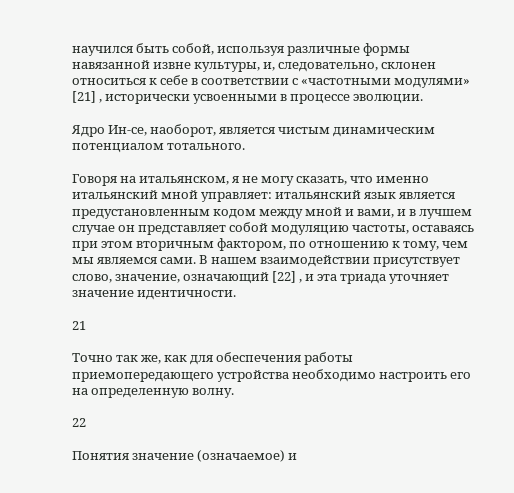научился быть собой, используя различные формы навязанной извне культуры, и, следовательно, склонен относиться к себе в соответствии с «частотными модулями» [21] , исторически усвоенными в процессе эволюции.

Ядро Ин-се, наоборот, является чистым динамическим потенциалом тотального.

Говоря на итальянском, я не могу сказать, что именно итальянский мной управляет: итальянский язык является предустановленным кодом между мной и вами, и в лучшем случае он представляет собой модуляцию частоты, оставаясь при этом вторичным фактором, по отношению к тому, чем мы являемся сами. В нашем взаимодействии присутствует слово, значение, означающий [22] , и эта триада уточняет значение идентичности.

21

Точно так же, как для обеспечения работы приемопередающего устройства необходимо настроить его на определенную волну.

22

Понятия значение (означаемое) и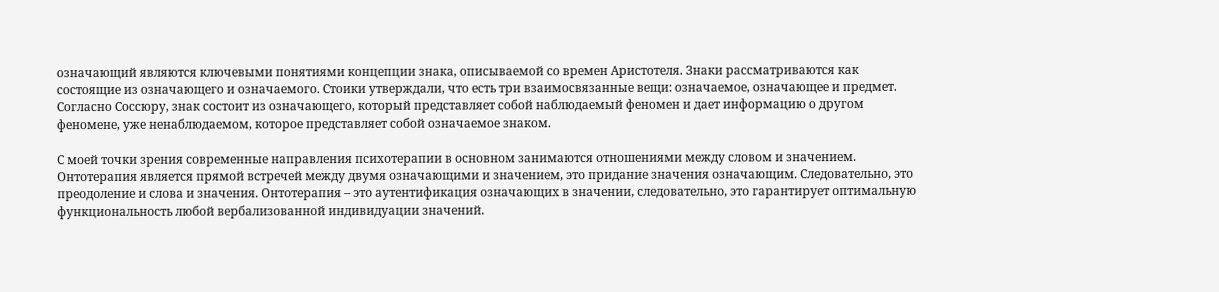означающий являются ключевыми понятиями концепции знака, описываемой со времен Аристотеля. Знаки рассматриваются как состоящие из означающего и означаемого. Стоики утверждали, что есть три взаимосвязанные вещи: означаемое, означающее и предмет. Согласно Соссюру, знак состоит из означающего, который представляет собой наблюдаемый феномен и дает информацию о другом феномене, уже ненаблюдаемом, которое представляет собой означаемое знаком.

С моей точки зрения современные направления психотерапии в основном занимаются отношениями между словом и значением. Онтотерапия является прямой встречей между двумя означающими и значением, это придание значения означающим. Следовательно, это преодоление и слова и значения. Онтотерапия – это аутентификация означающих в значении, следовательно, это гарантирует оптимальную функциональность любой вербализованной индивидуации значений.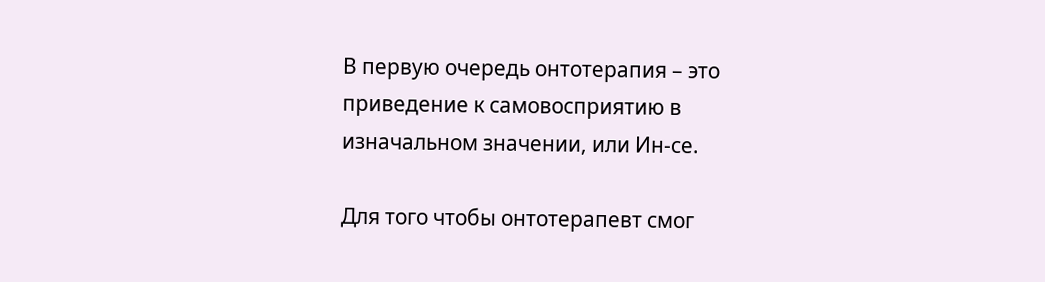В первую очередь онтотерапия – это приведение к самовосприятию в изначальном значении, или Ин-се.

Для того чтобы онтотерапевт смог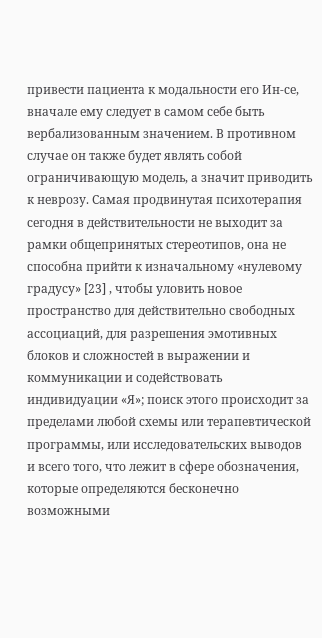привести пациента к модальности его Ин-се, вначале ему следует в самом себе быть вербализованным значением. В противном случае он также будет являть собой ограничивающую модель, а значит приводить к неврозу. Самая продвинутая психотерапия сегодня в действительности не выходит за рамки общепринятых стереотипов, она не способна прийти к изначальному «нулевому градусу» [23] , чтобы уловить новое пространство для действительно свободных ассоциаций, для разрешения эмотивных блоков и сложностей в выражении и коммуникации и содействовать индивидуации «Я»; поиск этого происходит за пределами любой схемы или терапевтической программы, или исследовательских выводов и всего того, что лежит в сфере обозначения, которые определяются бесконечно возможными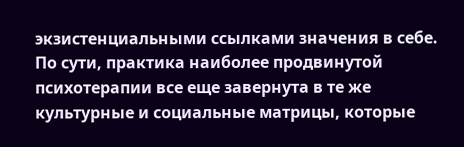экзистенциальными ссылками значения в себе. По сути, практика наиболее продвинутой психотерапии все еще завернута в те же культурные и социальные матрицы, которые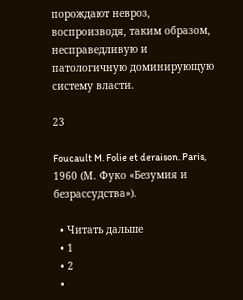порождают невроз, воспроизводя, таким образом, несправедливую и патологичную доминирующую систему власти.

23

Foucault M. Folie et deraison. Paris, 1960 (М. Фуко «Безумия и безрассудства»).

  • Читать дальше
  • 1
  • 2
  •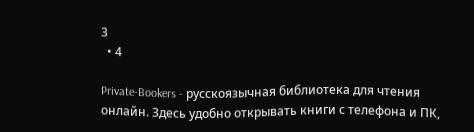3
  • 4

Private-Bookers - русскоязычная библиотека для чтения онлайн. Здесь удобно открывать книги с телефона и ПК,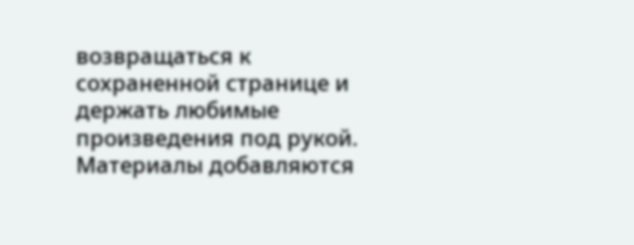возвращаться к сохраненной странице и держать любимые произведения под рукой. Материалы добавляются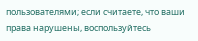пользователями; если считаете, что ваши права нарушены, воспользуйтесь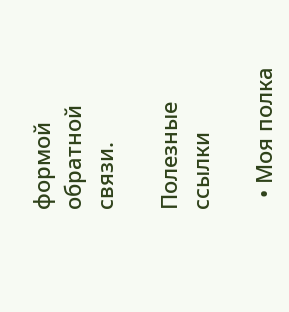формой обратной связи.

Полезные ссылки

  • Моя полка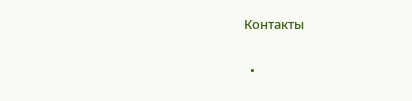Контакты

  •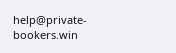help@private-bookers.win